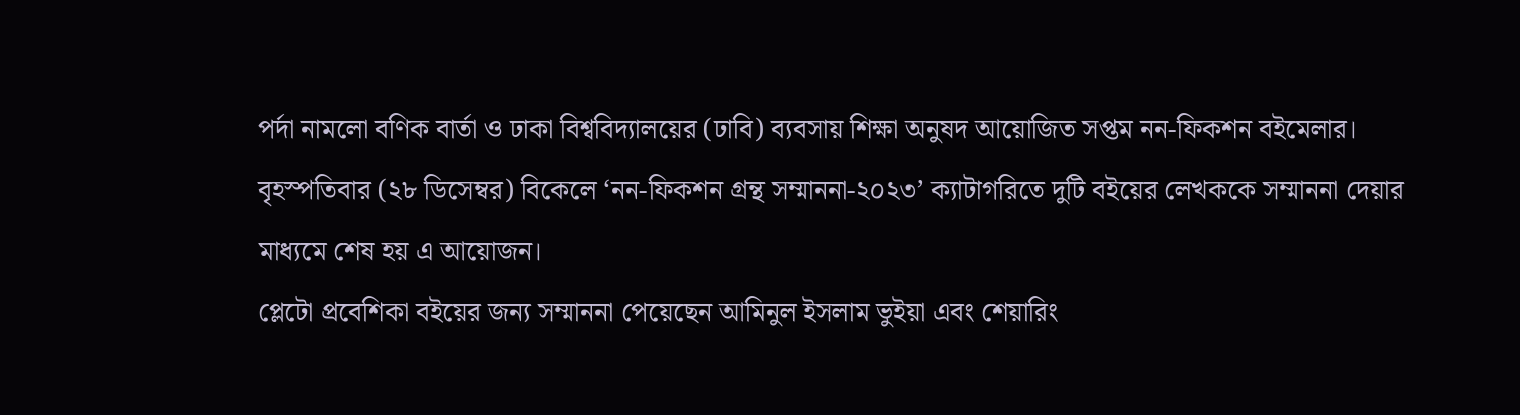পর্দা নামলো বণিক বার্তা ও ঢাকা বিশ্ববিদ্যালয়ের (ঢাবি) ব্যবসায় শিক্ষা অনুষদ আয়োজিত সপ্তম নন-ফিকশন বইমেলার। বৃহস্পতিবার (২৮ ডিসেম্বর) বিকেলে ‘নন-ফিকশন গ্রন্থ সম্মাননা-২০২৩’ ক্যাটাগরিতে দুটি বইয়ের লেখককে সম্মাননা দেয়ার মাধ্যমে শেষ হয় এ আয়োজন।
প্লেটো প্রবেশিকা বইয়ের জন্য সম্মাননা পেয়েছেন আমিনুল ইসলাম ভুইয়া এবং শেয়ারিং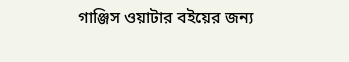গাঞ্জিস ওয়াটার বইয়ের জন্য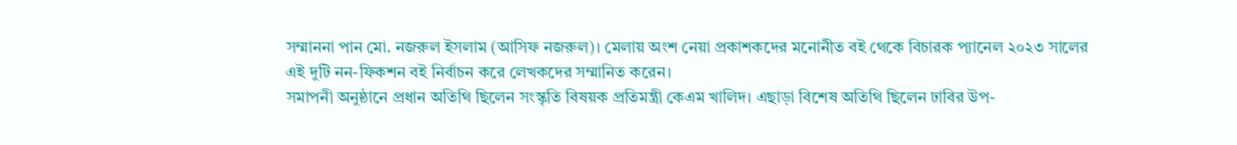সম্মাননা পান মো. নজরুল ইসলাম (আসিফ নজরুল)। মেলায় অংশ নেয়া প্রকাশকদের মনোনীত বই থেকে বিচারক প্যানেল ২০২৩ সালের এই দুটি নন-ফিকশন বই নির্বাচন করে লেখকদের সম্মানিত করেন।
সমাপনী অনুষ্ঠানে প্রধান অতিথি ছিলেন সংস্কৃতি বিষয়ক প্রতিমন্ত্রী কেএম খালিদ। এছাড়া বিশেষ অতিথি ছিলেন ঢাবির উপ-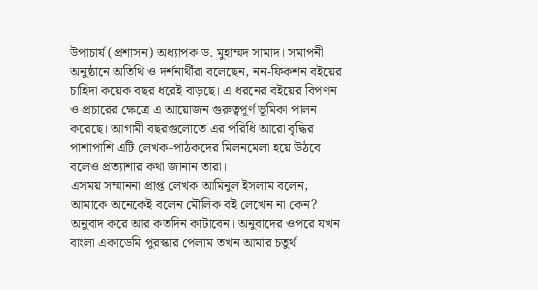উপাচার্য (প্রশাসন) অধ্যাপক ড. মুহাম্মদ সামাদ। সমাপনী অনুষ্ঠানে অতিথি ও দর্শনার্থীরা বলেছেন, নন-ফিকশন বইয়ের চাহিদা কয়েক বছর ধরেই বাড়ছে। এ ধরনের বইয়ের বিপণন ও প্রচারের ক্ষেত্রে এ আয়োজন গুরুত্বপূর্ণ ভূমিকা পালন করেছে। আগামী বছরগুলোতে এর পরিধি আরো বৃদ্ধির পাশাপাশি এটি লেখক-পাঠকদের মিলনমেলা হয়ে উঠবে বলেও প্রত্যাশার কথা জানান তারা।
এসময় সম্মাননা প্রাপ্ত লেখক আমিনুল ইসলাম বলেন, আমাকে অনেকেই বলেন মৌলিক বই লেখেন না কেন? অনুবাদ করে আর কতদিন কাটাবেন। অনুবাদের ওপরে যখন বাংলা একাডেমি পুরস্কার পেলাম তখন আমার চতুর্থ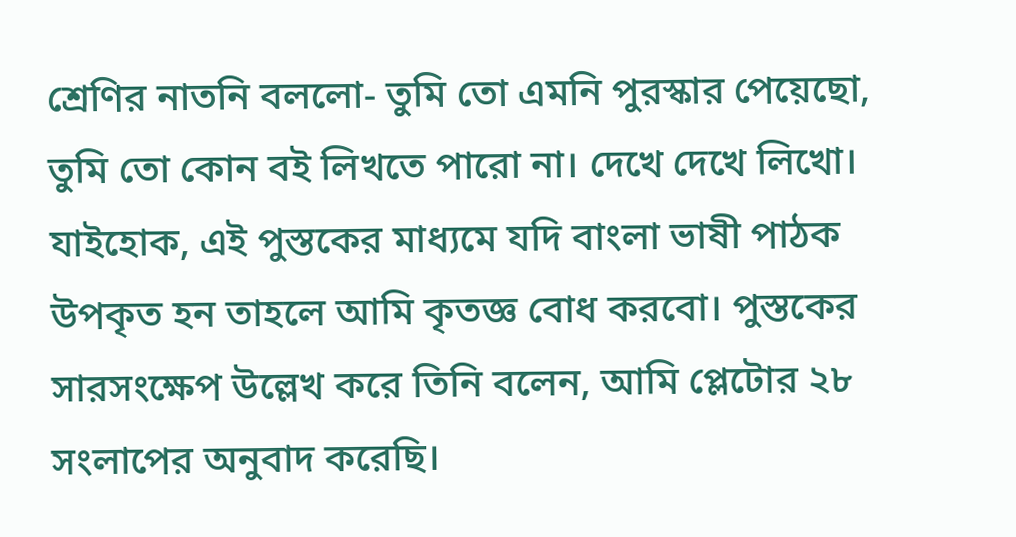শ্রেণির নাতনি বললো- তুমি তো এমনি পুরস্কার পেয়েছো, তুমি তো কোন বই লিখতে পারো না। দেখে দেখে লিখো। যাইহোক, এই পুস্তকের মাধ্যমে যদি বাংলা ভাষী পাঠক উপকৃত হন তাহলে আমি কৃতজ্ঞ বোধ করবো। পুস্তকের সারসংক্ষেপ উল্লেখ করে তিনি বলেন, আমি প্লেটোর ২৮ সংলাপের অনুবাদ করেছি।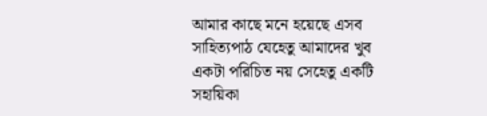আমার কাছে মনে হয়েছে এসব সাহিত্যপাঠ যেহেতু আমাদের খুব একটা পরিচিত নয় সেহেতু একটি সহায়িকা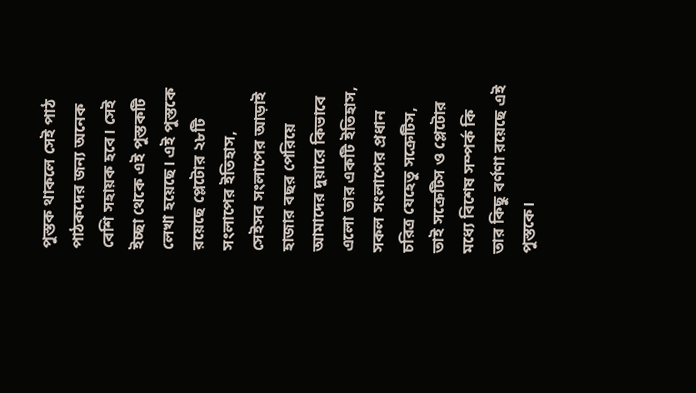পুস্তক থাকলে সেই পাঠ পাঠকদের জন্য অনেক বেশি সহায়ক হবে। সেই ইচ্ছা থেকে এই পুস্তকটি লেখা হয়েছে। এই পুস্তকে রয়েছে প্লেটোর ২৮টি সংলাপের ইতিহাস, সেইসব সংলাপের আড়াই হাজার বছর পেরিয়ে আমাদের দুয়ারে কিভাবে এলো তার একটি ইতিহাস, সকল সংলাপের প্রধান চরিত্র যেহেতু সক্রেটিস, তাই সক্রেটিস ও প্লেটোর মধ্যে বিশেষ সম্পর্ক কি তার কিছু বর্ণণা রয়েছে এই পুস্তকে।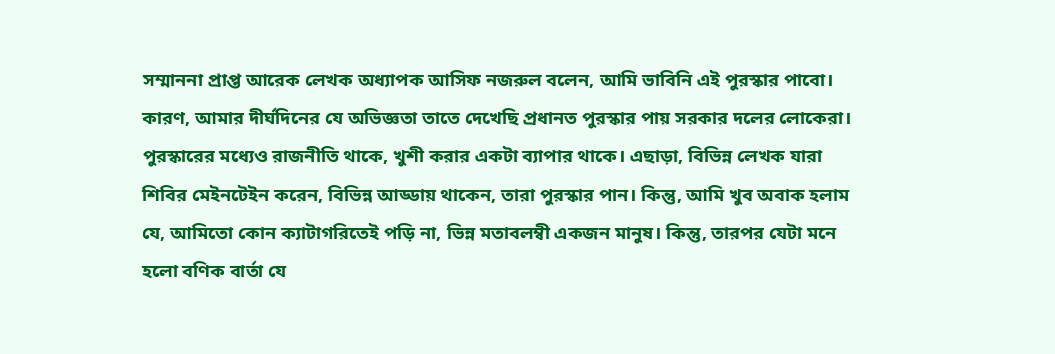সম্মাননা প্রাপ্ত আরেক লেখক অধ্যাপক আসিফ নজরুল বলেন, আমি ভাবিনি এই পুরস্কার পাবো। কারণ, আমার দীর্ঘদিনের যে অভিজ্ঞতা তাতে দেখেছি প্রধানত পুরস্কার পায় সরকার দলের লোকেরা। পুরস্কারের মধ্যেও রাজনীতি থাকে, খুশী করার একটা ব্যাপার থাকে। এছাড়া, বিভিন্ন লেখক যারা শিবির মেইনটেইন করেন, বিভিন্ন আড্ডায় থাকেন, তারা পুরস্কার পান। কিন্তু, আমি খুব অবাক হলাম যে, আমিতো কোন ক্যাটাগরিতেই পড়ি না, ভিন্ন মতাবলম্বী একজন মানুষ। কিন্তু, তারপর যেটা মনে হলো বণিক বার্তা যে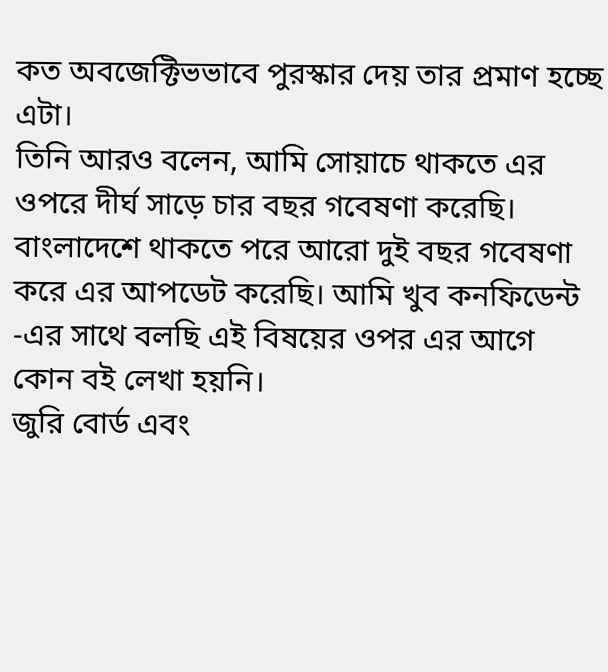কত অবজেক্টিভভাবে পুরস্কার দেয় তার প্রমাণ হচ্ছে এটা।
তিনি আরও বলেন, আমি সোয়াচে থাকতে এর ওপরে দীর্ঘ সাড়ে চার বছর গবেষণা করেছি। বাংলাদেশে থাকতে পরে আরো দুই বছর গবেষণা করে এর আপডেট করেছি। আমি খুব কনফিডেন্ট -এর সাথে বলছি এই বিষয়ের ওপর এর আগে কোন বই লেখা হয়নি।
জুরি বোর্ড এবং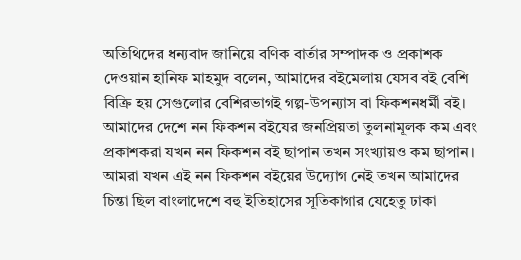অতিথিদের ধন্যবাদ জানিয়ে বণিক বার্তার সম্পাদক ও প্রকাশক দেওয়ান হানিফ মাহমুদ বলেন, আমাদের বইমেলায় যেসব বই বেশি বিক্রি হয় সেগুলোর বেশিরভাগই গল্প-উপন্যাস বা ফিকশনধর্মী বই। আমাদের দেশে নন ফিকশন বইযের জনপ্রিয়তা তুলনামূলক কম এবং প্রকাশকরা যখন নন ফিকশন বই ছাপান তখন সংখ্যায়ও কম ছাপান। আমরা যখন এই নন ফিকশন বইয়ের উদ্যোগ নেই তখন আমাদের চিন্তা ছিল বাংলাদেশে বহু ইতিহাসের সূতিকাগার যেহেতু ঢাকা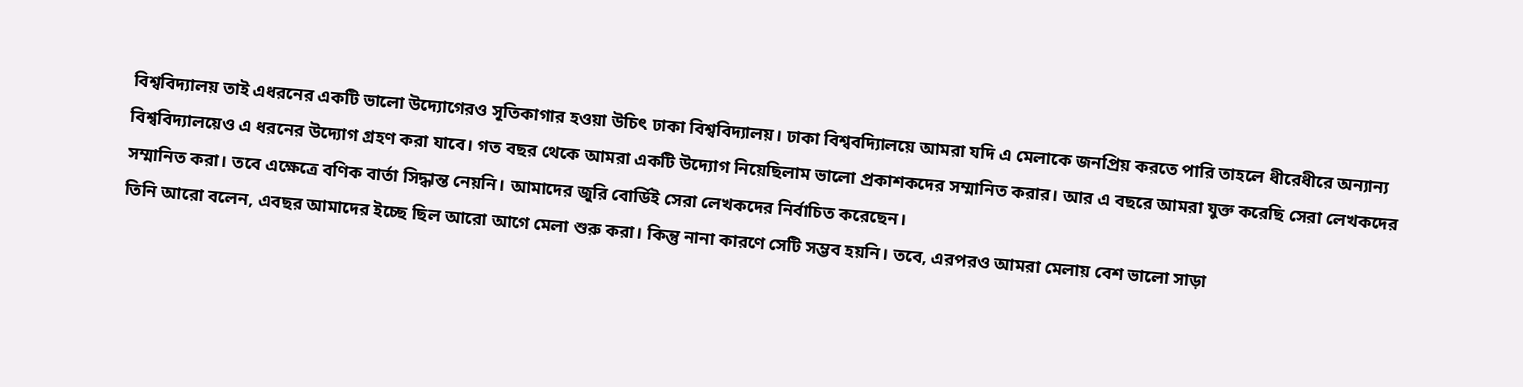বিশ্ববিদ্যালয় তাই এধরনের একটি ভালো উদ্যোগেরও সূতিকাগার হওয়া উচিৎ ঢাকা বিশ্ববিদ্যালয়। ঢাকা বিশ্ববদ্যিালয়ে আমরা যদি এ মেলাকে জনপ্রিয় করতে পারি তাহলে ধীরেধীরে অন্যান্য বিশ্ববিদ্যালয়েও এ ধরনের উদ্যোগ গ্রহণ করা যাবে। গত বছর থেকে আমরা একটি উদ্যোগ নিয়েছিলাম ভালো প্রকাশকদের সম্মানিত করার। আর এ বছরে আমরা যুক্ত করেছি সেরা লেখকদের সম্মানিত করা। তবে এক্ষেত্রে বণিক বার্তা সিদ্ধান্ত নেয়নি। আমাদের জুরি বোর্ডিই সেরা লেখকদের নির্বাচিত করেছেন।
তিনি আরো বলেন, এবছর আমাদের ইচ্ছে ছিল আরো আগে মেলা শুরু করা। কিন্তু নানা কারণে সেটি সম্ভব হয়নি। তবে, এরপরও আমরা মেলায় বেশ ভালো সাড়া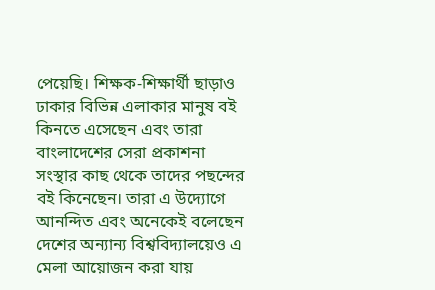পেয়েছি। শিক্ষক-শিক্ষার্থী ছাড়াও ঢাকার বিভিন্ন এলাকার মানুষ বই কিনতে এসেছেন এবং তারা বাংলাদেশের সেরা প্রকাশনা সংস্থার কাছ থেকে তাদের পছন্দের বই কিনেছেন। তারা এ উদ্যোগে আনন্দিত এবং অনেকেই বলেছেন দেশের অন্যান্য বিশ্ববিদ্যালয়েও এ মেলা আয়োজন করা যায়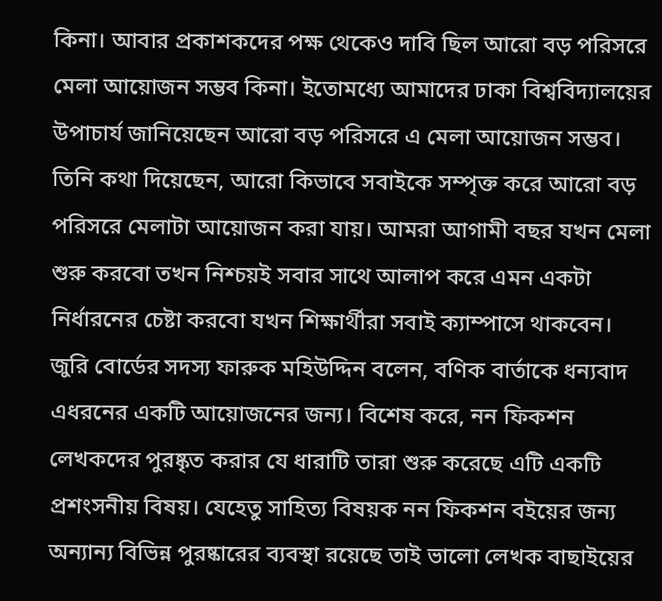কিনা। আবার প্রকাশকদের পক্ষ থেকেও দাবি ছিল আরো বড় পরিসরে মেলা আয়োজন সম্ভব কিনা। ইতোমধ্যে আমাদের ঢাকা বিশ্ববিদ্যালয়ের উপাচার্য জানিয়েছেন আরো বড় পরিসরে এ মেলা আয়োজন সম্ভব। তিনি কথা দিয়েছেন, আরো কিভাবে সবাইকে সম্পৃক্ত করে আরো বড় পরিসরে মেলাটা আয়োজন করা যায়। আমরা আগামী বছর যখন মেলা শুরু করবো তখন নিশ্চয়ই সবার সাথে আলাপ করে এমন একটা নির্ধারনের চেষ্টা করবো যখন শিক্ষার্থীরা সবাই ক্যাম্পাসে থাকবেন।
জুরি বোর্ডের সদস্য ফারুক মহিউদ্দিন বলেন, বণিক বার্তাকে ধন্যবাদ এধরনের একটি আয়োজনের জন্য। বিশেষ করে, নন ফিকশন লেখকদের পুরষ্কৃত করার যে ধারাটি তারা শুরু করেছে এটি একটি প্রশংসনীয় বিষয়। যেহেতু সাহিত্য বিষয়ক নন ফিকশন বইয়ের জন্য অন্যান্য বিভিন্ন পুরষ্কারের ব্যবস্থা রয়েছে তাই ভালো লেখক বাছাইয়ের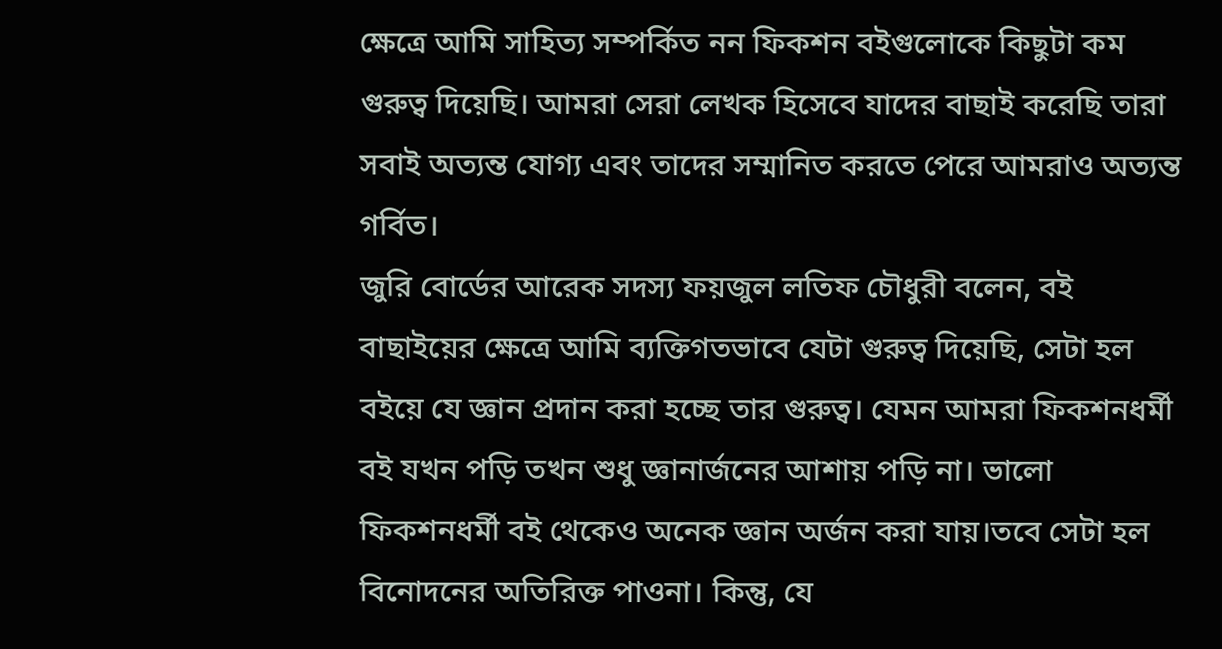ক্ষেত্রে আমি সাহিত্য সম্পর্কিত নন ফিকশন বইগুলোকে কিছুটা কম গুরুত্ব দিয়েছি। আমরা সেরা লেখক হিসেবে যাদের বাছাই করেছি তারা সবাই অত্যন্ত যোগ্য এবং তাদের সম্মানিত করতে পেরে আমরাও অত্যন্ত গর্বিত।
জুরি বোর্ডের আরেক সদস্য ফয়জুল লতিফ চৌধুরী বলেন, বই বাছাইয়ের ক্ষেত্রে আমি ব্যক্তিগতভাবে যেটা গুরুত্ব দিয়েছি, সেটা হল বইয়ে যে জ্ঞান প্রদান করা হচ্ছে তার গুরুত্ব। যেমন আমরা ফিকশনধর্মী বই যখন পড়ি তখন শুধু জ্ঞানার্জনের আশায় পড়ি না। ভালো ফিকশনধর্মী বই থেকেও অনেক জ্ঞান অর্জন করা যায়।তবে সেটা হল বিনোদনের অতিরিক্ত পাওনা। কিন্তু, যে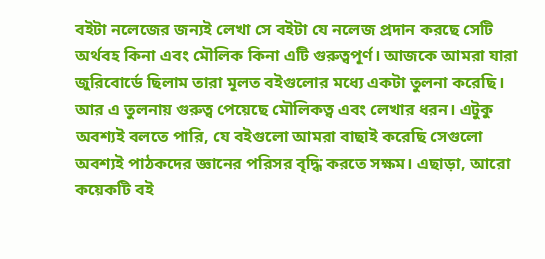বইটা নলেজের জন্যই লেখা সে বইটা যে নলেজ প্রদান করছে সেটি অর্থবহ কিনা এবং মৌলিক কিনা এটি গুরুত্বপূর্ণ। আজকে আমরা যারা জুরিবোর্ডে ছিলাম তারা মূলত বইগুলোর মধ্যে একটা তুলনা করেছি। আর এ তুলনায় গুরুত্ব পেয়েছে মৌলিকত্ব এবং লেখার ধরন। এটুকু অবশ্যই বলতে পারি, যে বইগুলো আমরা বাছাই করেছি সেগুলো অবশ্যই পাঠকদের জ্ঞানের পরিসর বৃদ্ধি করতে সক্ষম। এছাড়া, আরো কয়েকটি বই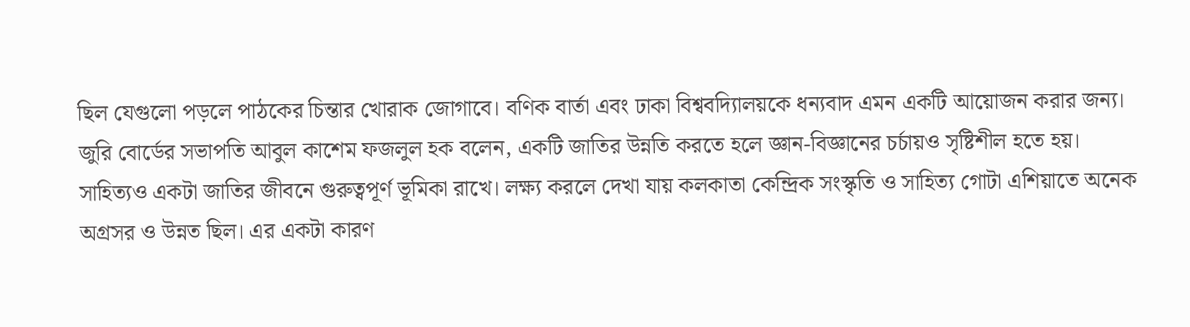ছিল যেগুলো পড়লে পাঠকের চিন্তার খোরাক জোগাবে। বণিক বার্তা এবং ঢাকা বিশ্ববদ্যিালয়কে ধন্যবাদ এমন একটি আয়োজন করার জন্য।
জুরি বোর্ডের সভাপতি আবুল কাশেম ফজলুল হক বলেন, একটি জাতির উন্নতি করতে হলে জ্ঞান-বিজ্ঞানের চর্চায়ও সৃষ্টিশীল হতে হয়। সাহিত্যও একটা জাতির জীবনে গুরুত্বপূর্ণ ভূমিকা রাখে। লক্ষ্য করলে দেখা যায় কলকাতা কেন্দ্রিক সংস্কৃতি ও সাহিত্য গোটা এশিয়াতে অনেক অগ্রসর ও উন্নত ছিল। এর একটা কারণ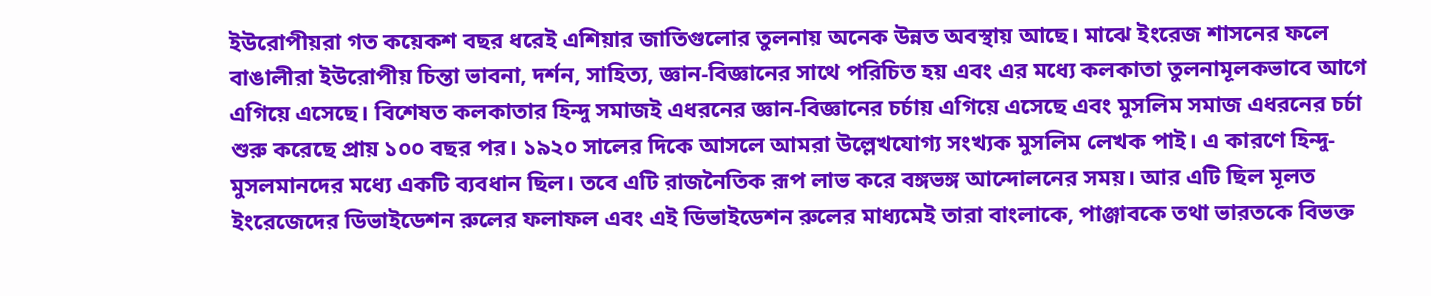ইউরোপীয়রা গত কয়েকশ বছর ধরেই এশিয়ার জাতিগুলোর তুলনায় অনেক উন্নত অবস্থায় আছে। মাঝে ইংরেজ শাসনের ফলে বাঙালীরা ইউরোপীয় চিন্তা ভাবনা, দর্শন, সাহিত্য, জ্ঞান-বিজ্ঞানের সাথে পরিচিত হয় এবং এর মধ্যে কলকাতা তুলনামূলকভাবে আগে এগিয়ে এসেছে। বিশেষত কলকাতার হিন্দু সমাজই এধরনের জ্ঞান-বিজ্ঞানের চর্চায় এগিয়ে এসেছে এবং মুসলিম সমাজ এধরনের চর্চা শুরু করেছে প্রায় ১০০ বছর পর। ১৯২০ সালের দিকে আসলে আমরা উল্লেখযোগ্য সংখ্যক মুসলিম লেখক পাই। এ কারণে হিন্দু-মুসলমানদের মধ্যে একটি ব্যবধান ছিল। তবে এটি রাজনৈতিক রূপ লাভ করে বঙ্গভঙ্গ আন্দোলনের সময়। আর এটি ছিল মূলত ইংরেজেদের ডিভাইডেশন রুলের ফলাফল এবং এই ডিভাইডেশন রুলের মাধ্যমেই তারা বাংলাকে, পাঞ্জাবকে তথা ভারতকে বিভক্ত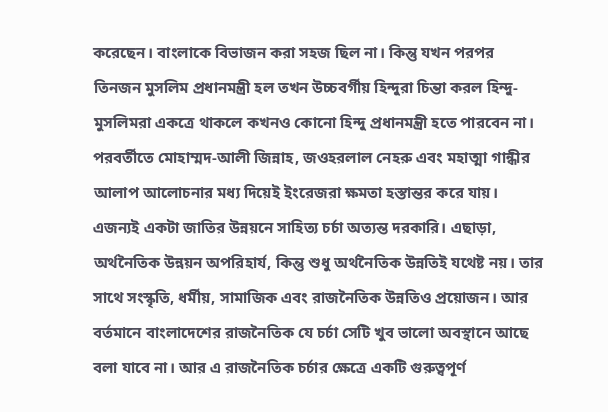করেছেন। বাংলাকে বিভাজন করা সহজ ছিল না। কিন্তু যখন পরপর তিনজন মুসলিম প্রধানমন্ত্রী হল তখন উচ্চবর্গীয় হিন্দুরা চিন্তা করল হিন্দু-মুসলিমরা একত্রে থাকলে কখনও কোনো হিন্দু প্রধানমন্ত্রী হতে পারবেন না। পরবর্তীতে মোহাম্মদ-আলী জিন্নাহ, জওহরলাল নেহরু এবং মহাত্মা গান্ধীর আলাপ আলোচনার মধ্য দিয়েই ইংরেজরা ক্ষমতা হস্তান্তর করে যায়। এজন্যই একটা জাতির উন্নয়নে সাহিত্য চর্চা অত্যন্ত দরকারি। এছাড়া, অর্থনৈতিক উন্নয়ন অপরিহার্য, কিন্তু শুধু অর্থনৈতিক উন্নতিই যথেষ্ট নয়। তার সাথে সংস্কৃতি, ধর্মীয়, সামাজিক এবং রাজনৈতিক উন্নতিও প্রয়োজন। আর বর্তমানে বাংলাদেশের রাজনৈতিক যে চর্চা সেটি খুব ভালো অবস্থানে আছে বলা যাবে না। আর এ রাজনৈতিক চর্চার ক্ষেত্রে একটি গুরুত্বপূর্ণ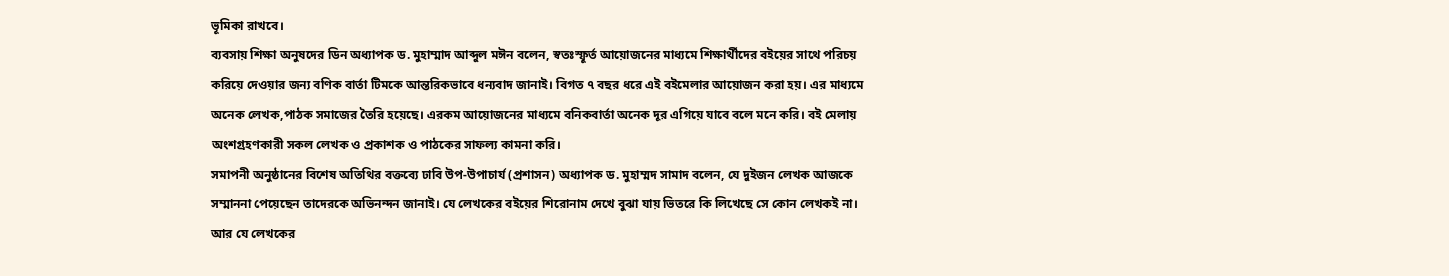ভূমিকা রাখবে।
ব্যবসায় শিক্ষা অনুষদের ডিন অধ্যাপক ড. মুহাম্মাদ আব্দুল মঈন বলেন, স্বতঃস্ফূর্ত আয়োজনের মাধ্যমে শিক্ষার্থীদের বইয়ের সাথে পরিচয় করিয়ে দেওয়ার জন্য বণিক বার্তা টিমকে আন্তরিকভাবে ধন্যবাদ জানাই। বিগত ৭ বছর ধরে এই বইমেলার আয়োজন করা হয়। এর মাধ্যমে অনেক লেখক,পাঠক সমাজের তৈরি হয়েছে। এরকম আয়োজনের মাধ্যমে বনিকবার্তা অনেক দূর এগিয়ে যাবে বলে মনে করি। বই মেলায় অংশগ্রহণকারী সকল লেখক ও প্রকাশক ও পাঠকের সাফল্য কামনা করি।
সমাপনী অনুষ্ঠানের বিশেষ অতিথির বক্তব্যে ঢাবি উপ-উপাচার্য (প্রশাসন) অধ্যাপক ড. মুহাম্মদ সামাদ বলেন, যে দুইজন লেখক আজকে সম্মাননা পেয়েছেন তাদেরকে অভিনন্দন জানাই। যে লেখকের বইয়ের শিরোনাম দেখে বুঝা যায় ভিতরে কি লিখেছে সে কোন লেখকই না। আর যে লেখকের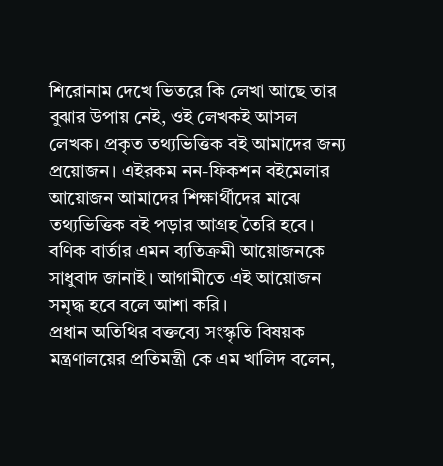শিরোনাম দেখে ভিতরে কি লেখা আছে তার বুঝার উপায় নেই, ওই লেখকই আসল লেখক। প্রকৃত তথ্যভিত্তিক বই আমাদের জন্য প্রয়োজন। এইরকম নন-ফিকশন বইমেলার আয়োজন আমাদের শিক্ষার্থীদের মাঝে তথ্যভিত্তিক বই পড়ার আগ্রহ তৈরি হবে। বণিক বার্তার এমন ব্যতিক্রমী আয়োজনকে সাধুবাদ জানাই। আগামীতে এই আয়োজন সমৃদ্ধ হবে বলে আশা করি।
প্রধান অতিথির বক্তব্যে সংস্কৃতি বিষয়ক মন্ত্রণালয়ের প্রতিমন্ত্রী কে এম খালিদ বলেন,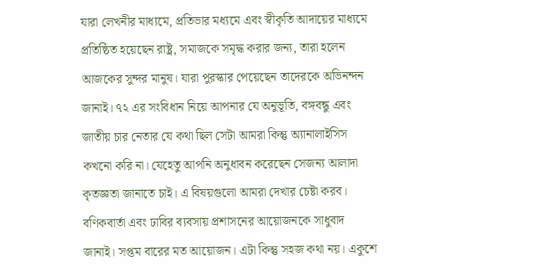যারা লেখনীর মাধ্যমে, প্রতিভার মধ্যমে এবং স্বীকৃতি আদায়ের মাধ্যমে প্রতিষ্ঠিত হয়েছেন রাষ্ট্র, সমাজকে সমৃদ্ধ করার জন্য, তারা হলেন আজকের সুন্দর মানুষ। যারা পুরস্কার পেয়েছেন তাদেরকে অভিনন্দন জানাই। ৭২ এর সংবিধান নিয়ে আপনার যে অনুভূতি, বঙ্গবন্ধু এবং জাতীয় চার নেতার যে কথা ছিল সেটা আমরা কিন্তু অ্যানালাইসিস কখনো করি না। যেহেতু আপনি অনুধাবন করেছেন সেজন্য আলাদা কৃতজ্ঞতা জানাতে চাই। এ বিষয়গুলো আমরা দেখার চেষ্টা করব। বণিকবার্তা এবং ঢাবির ব্যবসায় প্রশাসনের আয়োজনকে সাধুবাদ জানাই। সপ্তম বারের মত আয়োজন। এটা কিন্তু সহজ কথা নয়। একুশে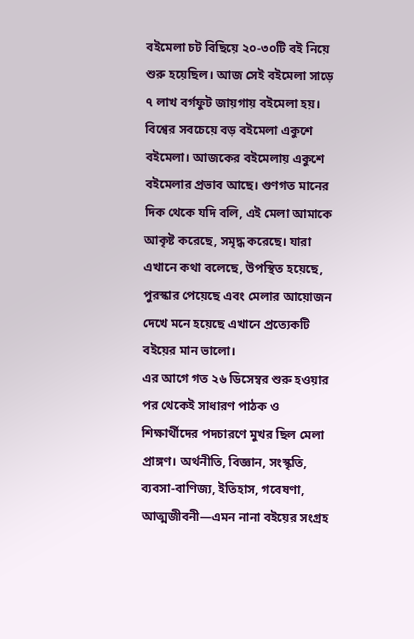বইমেলা চট বিছিয়ে ২০-৩০টি বই নিয়ে শুরু হয়েছিল। আজ সেই বইমেলা সাড়ে ৭ লাখ বর্গফুট জায়গায় বইমেলা হয়। বিশ্বের সবচেয়ে বড় বইমেলা একুশে বইমেলা। আজকের বইমেলায় একুশে বইমেলার প্রভাব আছে। গুণগত মানের দিক থেকে যদি বলি, এই মেলা আমাকে আকৃষ্ট করেছে, সমৃদ্ধ করেছে। যারা এখানে কথা বলেছে, উপস্থিত হয়েছে, পুরস্কার পেয়েছে এবং মেলার আয়োজন দেখে মনে হয়েছে এখানে প্রত্যেকটি বইয়ের মান ভালো।
এর আগে গত ২৬ ডিসেম্বর শুরু হওয়ার পর থেকেই সাধারণ পাঠক ও শিক্ষার্থীদের পদচারণে মুখর ছিল মেলা প্রাঙ্গণ। অর্থনীতি, বিজ্ঞান, সংস্কৃতি, ব্যবসা-বাণিজ্য, ইতিহাস, গবেষণা, আত্মজীবনী—এমন নানা বইয়ের সংগ্রহ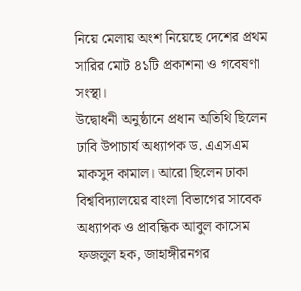নিয়ে মেলায় অংশ নিয়েছে দেশের প্রথম সারির মোট ৪১টি প্রকাশনা ও গবেষণা সংস্থা।
উদ্বোধনী অনুষ্ঠানে প্রধান অতিথি ছিলেন ঢাবি উপাচার্য অধ্যাপক ড. এএসএম মাকসুদ কামাল। আরো ছিলেন ঢাকা বিশ্ববিদ্যালয়ের বাংলা বিভাগের সাবেক অধ্যাপক ও প্রাবন্ধিক আবুল কাসেম ফজলুল হক, জাহাঙ্গীরনগর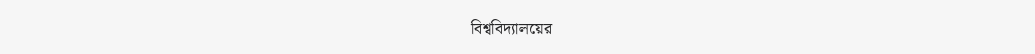বিশ্ববিদ্যালয়ের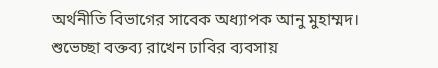অর্থনীতি বিভাগের সাবেক অধ্যাপক আনু মুহাম্মদ। শুভেচ্ছা বক্তব্য রাখেন ঢাবির ব্যবসায়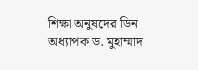শিক্ষা অনুষদের ডিন অধ্যাপক ড. মুহাম্মাদ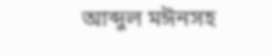আব্দুল মঈনসহ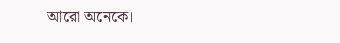আরো অনেকে।